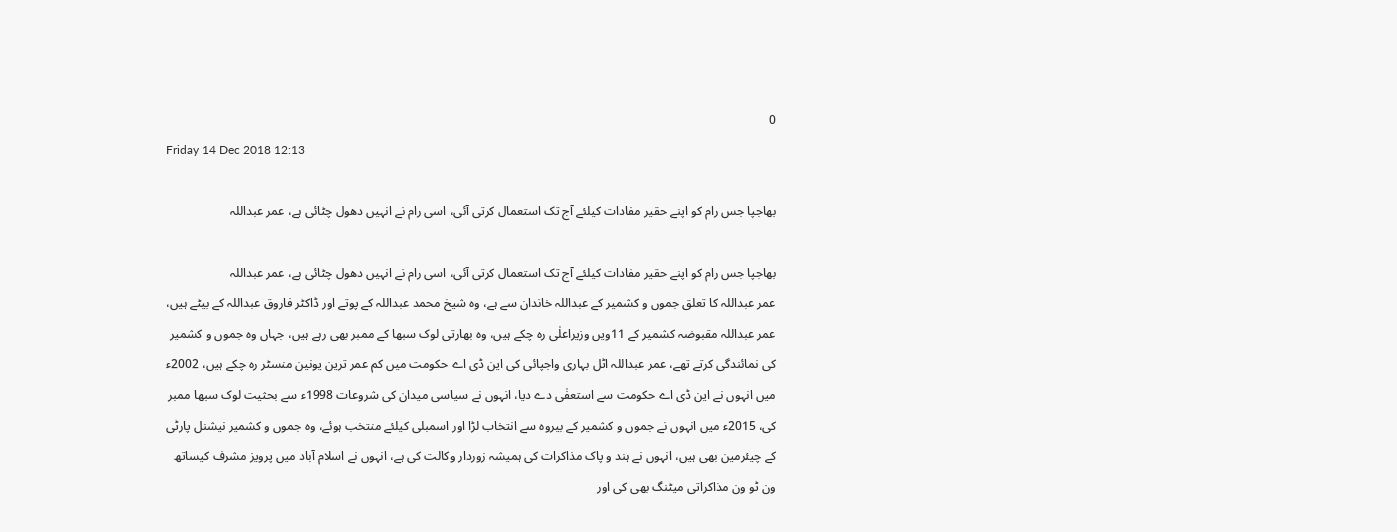0
Friday 14 Dec 2018 12:13

بھاجپا جس رام کو اپنے حقیر مفادات کیلئے آج تک استعمال کرتی آئی، اسی رام نے انہیں دھول چٹائی ہے، عمر عبداللہ

بھاجپا جس رام کو اپنے حقیر مفادات کیلئے آج تک استعمال کرتی آئی، اسی رام نے انہیں دھول چٹائی ہے، عمر عبداللہ
عمر عبداللہ کا تعلق جموں و کشمیر کے عبداللہ خاندان سے ہے، وہ شیخ محمد عبداللہ کے پوتے اور ڈاکٹر فاروق عبداللہ کے بیٹے ہیں، عمر عبداللہ مقبوضہ کشمیر کے 11ویں وزیراعلٰی رہ چکے ہیں، وہ بھارتی لوک سبھا کے ممبر بھی رہے ہیں، جہاں وہ جموں و کشمیر کی نمائندگی کرتے تھے، عمر عبداللہ اٹل بہاری واجپائی کی این ڈی اے حکومت میں کم عمر ترین یونین منسٹر رہ چکے ہیں، 2002ء میں انہوں نے این ڈی اے حکومت سے استعفٰی دے دیا، انہوں نے سیاسی میدان کی شروعات 1998ء سے بحثیت لوک سبھا ممبر کی، 2015ء میں انہوں نے جموں و کشمیر کے بیروہ سے انتخاب لڑا اور اسمبلی کیلئے منتخب ہوئے، وہ جموں و کشمیر نیشنل پارٹی کے چیئرمین بھی ہیں، انہوں نے ہند و پاک مذاکرات کی ہمیشہ زوردار وکالت کی ہے، انہوں نے اسلام آباد میں پرویز مشرف کیساتھ ون ٹو ون مذاکراتی میٹنگ بھی کی اور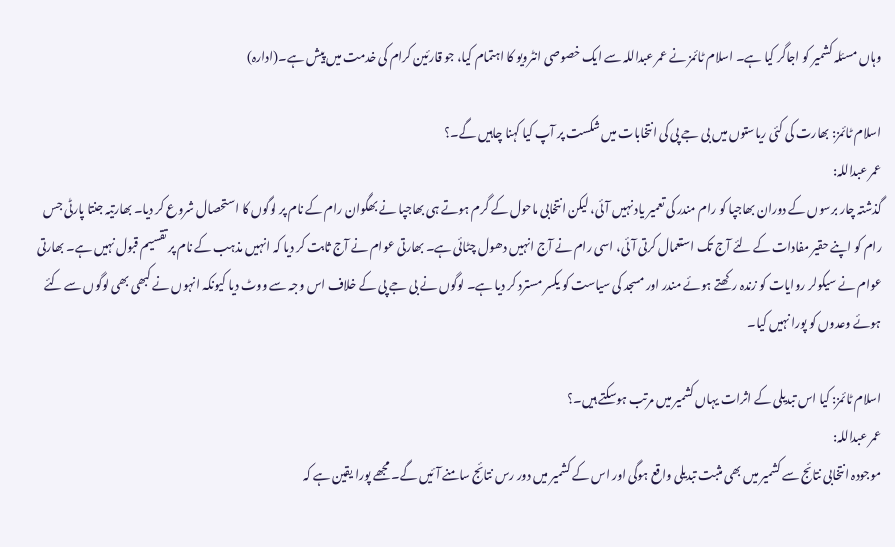وہاں مسئلہ کشمیر کو اجاگر کیا ہے۔ اسلام ٹائمز نے عمر عبداللہ سے ایک خصوصی انٹرویو کا اہتمام کیا، جو قارئین کرام کی خدمت میں پیش ہے۔(ادارہ)

اسلام ٹائمز: بھارت کی کئی ریاستوں میں بی جے پی کی انتخابات میں شکست پر آپ کیا کہنا چاہیں گے۔؟
عمر عبداللہ:
گذشتہ چار برسوں کے دوران بھاجپا کو رام مندر کی تعمیر یاد نہیں آئی، لیکن انتخابی ماحول کے گرم ہوتے ہی بھاجپا نے بھگوان رام کے نام پر لوگوں کا استحصال شروع کر دیا۔ بھارتیہ جنتا پارٹی جس رام کو اپنے حقیر مفادات کے لئے آج تک استعمال کرتی آئی، اسی رام نے آج انہیں دھول چٹائی ہے۔ بھارتی عوام نے آج ثابت کر دیا کہ انہیں مذہب کے نام پر تقسیم قبول نہیں ہے۔ بھارتی عوام نے سیکولر روایات کو زندہ رکھتے ہوئے مندر اور مسجد کی سیاست کو یکسر مسترد کر دیا ہے۔ لوگوں نے بی جے پی کے خلاف اس وجہ سے ووٹ دیا کیونکہ انہوں نے کبھی بھی لوگوں سے کئے ہوئے وعدوں کو پورا نہیں کیا۔

اسلام ٹائمز: کیا اس تبدیلی کے اثرات یہاں کشمیر میں مرتب ہوسکتے ہیں۔؟
عمر عبداللہ:
موجودہ انتخابی نتائج سے کشمیر میں بھی مثبت تبدیلی واقع ہوگی اور اس کے کشمیر میں دور رس نتائج سامنے آئیں گے۔ مجھے پورا یقین ہے کہ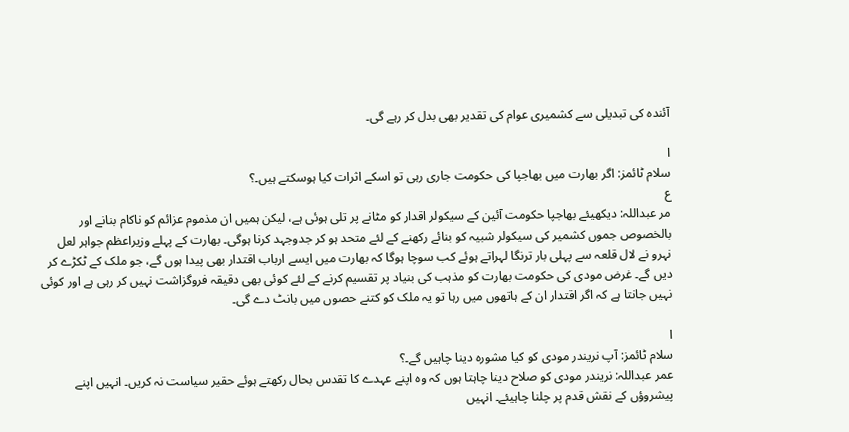آئندہ کی تبدیلی سے کشمیری عوام کی تقدیر بھی بدل کر رہے گی۔

ا
سلام ٹائمز: اگر بھارت میں بھاجپا کی حکومت جاری رہی تو اسکے اثرات کیا ہوسکتے ہیں۔؟
ع
مر عبداللہ: دیکھیئے بھاجپا حکومت آئین کے سیکولر اقدار کو مٹانے پر تلی ہوئی ہے، لیکن ہمیں ان مذموم عزائم کو ناکام بنانے اور بالخصوص جموں کشمیر کی سیکولر شبیہ کو بنائے رکھنے کے لئے متحد ہو کر جدوجہد کرنا ہوگی۔ بھارت کے پہلے وزیراعظم جواہر لعل نہرو نے لال قلعہ سے پہلی بار ترنگا لہراتے ہوئے کب سوچا ہوگا کہ بھارت میں ایسے ارباب اقتدار بھی پیدا ہوں گے، جو ملک کے ٹکڑے کر دیں گے۔ غرض مودی کی حکومت بھارت کو مذہب کی بنیاد پر تقسیم کرنے کے لئے کوئی بھی دقیقہ فروگزاشت نہیں کر رہی ہے اور کوئی نہیں جانتا ہے کہ اگر اقتدار ان کے ہاتھوں میں رہا تو یہ ملک کو کتنے حصوں میں بانٹ دے گی۔

ا
سلام ٹائمز: آپ نریندر مودی کو کیا مشورہ دینا چاہیں گے۔؟
عمر عبداللہ: نریندر مودی کو صلاح دینا چاہتا ہوں کہ وہ اپنے عہدے کا تقدس بحال رکھتے ہوئے حقیر سیاست نہ کریں۔ انہیں اپنے پیشروؤں کے نقش قدم پر چلنا چاہیئے۔ انہیں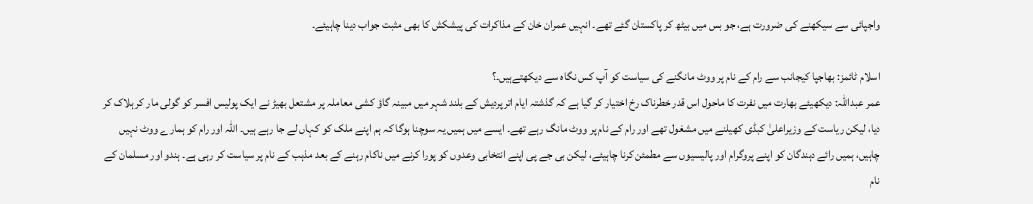واجپائی سے سیکھنے کی ضرورت ہے، جو بس میں بیٹھ کر پاکستان گئے تھے۔ انہیں عمران خان کے مذاکرات کی پیشکش کا بھی مثبت جواب دینا چاہیئے۔

اسلام ٹائمز: بھاجپا کیجانب سے رام کے نام پر ووٹ مانگنے کی سیاست کو آپ کس نگاہ سے دیکھتےہیں۔؟
عمر عبداللہ: دیکھیئے بھارت میں نفرت کا ماحول اس قدر خطرناک رخ اختیار کر گیا ہے کہ گذشتہ ایام اترپردیش کے بلند شہر میں مبینہ گاؤ کشی معاملہ پر مشتعل بھیڑ نے ایک پولیس افسر کو گولی مار کر ہلاک کر دیا، لیکن ریاست کے وزیراعلیٰ کبڈی کھیلنے میں مشغول تھے اور رام کے نام پر ووٹ مانگ رہے تھے۔ ایسے میں ہمیں یہ سوچنا ہوگا کہ ہم اپنے ملک کو کہاں لے جا رہے ہیں۔ اللہ اور رام کو ہمارے ووٹ نہیں چاہیں، ہمیں رائے دہندگان کو اپنے پروگرام اور پالیسیوں سے مطمئن کرنا چاہیئے، لیکن بی جے پی اپنے انتخابی وعدوں کو پورا کرنے میں ناکام رہنے کے بعد مذہب کے نام پر سیاست کر رہی ہے۔ ہندو اور مسلمان کے نام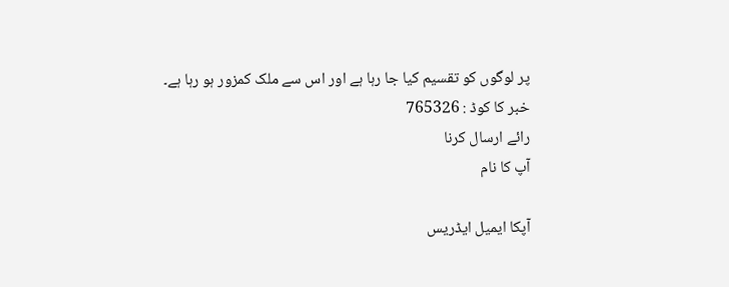پر لوگوں کو تقسیم کیا جا رہا ہے اور اس سے ملک کمزور ہو رہا ہے۔
خبر کا کوڈ : 765326
رائے ارسال کرنا
آپ کا نام

آپکا ایمیل ایڈریس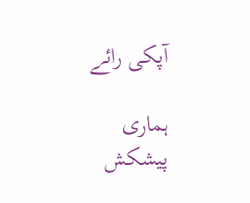آپکی رائے

ہماری پیشکش